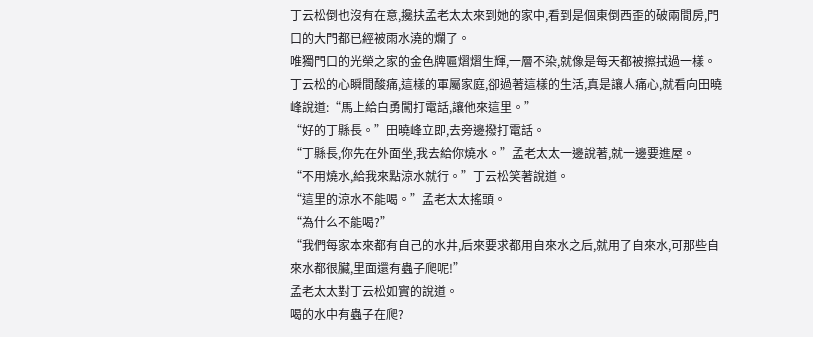丁云松倒也沒有在意,攙扶孟老太太來到她的家中,看到是個東倒西歪的破兩間房,門口的大門都已經被雨水澆的爛了。
唯獨門口的光榮之家的金色牌匾熠熠生輝,一層不染,就像是每天都被擦拭過一樣。
丁云松的心瞬間酸痛,這樣的軍屬家庭,卻過著這樣的生活,真是讓人痛心,就看向田曉峰說道:“馬上給白勇闖打電話,讓他來這里。”
“好的丁縣長。”田曉峰立即,去旁邊撥打電話。
“丁縣長,你先在外面坐,我去給你燒水。”孟老太太一邊說著,就一邊要進屋。
“不用燒水,給我來點涼水就行。”丁云松笑著說道。
“這里的涼水不能喝。”孟老太太搖頭。
“為什么不能喝?”
“我們每家本來都有自己的水井,后來要求都用自來水之后,就用了自來水,可那些自來水都很臟,里面還有蟲子爬呢!”
孟老太太對丁云松如實的說道。
喝的水中有蟲子在爬?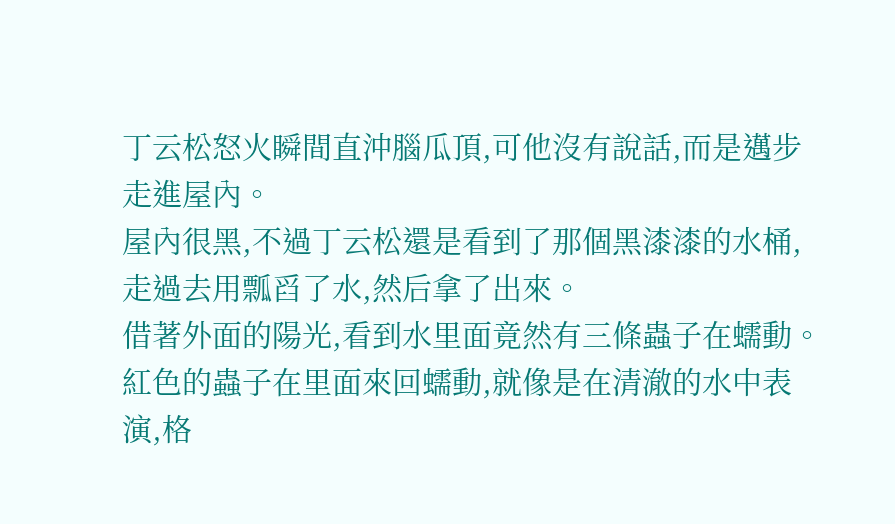丁云松怒火瞬間直沖腦瓜頂,可他沒有說話,而是邁步走進屋內。
屋內很黑,不過丁云松還是看到了那個黑漆漆的水桶,走過去用瓢舀了水,然后拿了出來。
借著外面的陽光,看到水里面竟然有三條蟲子在蠕動。
紅色的蟲子在里面來回蠕動,就像是在清澈的水中表演,格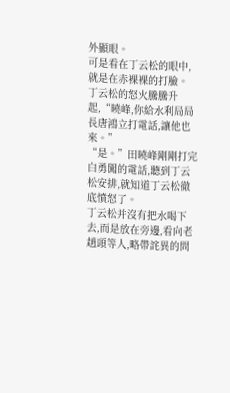外顯眼。
可是看在丁云松的眼中,就是在赤裸裸的打臉。
丁云松的怒火騰騰升起,“曉峰,你給水利局局長唐鴻立打電話,讓他也來。”
“是。”田曉峰剛剛打完白勇闖的電話,聽到丁云松安排,就知道丁云松徹底憤怒了。
丁云松并沒有把水喝下去,而是放在旁邊,看向老趙頭等人,略帶詫異的問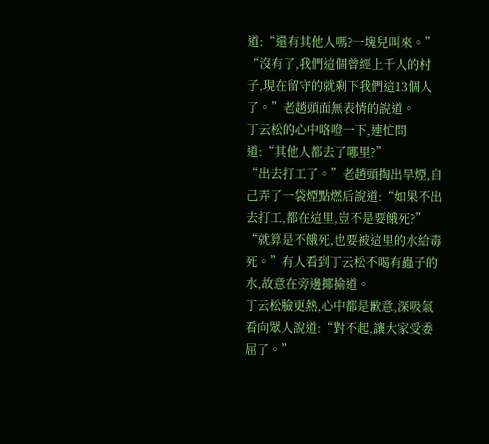道:“還有其他人嗎?一塊兒叫來。”
“沒有了,我們這個曾經上千人的村子,現在留守的就剩下我們這13個人了。”老趙頭面無表情的說道。
丁云松的心中咯噔一下,連忙問道:“其他人都去了哪里?”
“出去打工了。”老趙頭掏出旱煙,自己弄了一袋煙點燃后說道:“如果不出去打工,都在這里,豈不是要餓死?”
“就算是不餓死,也要被這里的水給毒死。”有人看到丁云松不喝有蟲子的水,故意在旁邊揶揄道。
丁云松臉更熱,心中都是歉意,深吸氣看向眾人說道:“對不起,讓大家受委屈了。”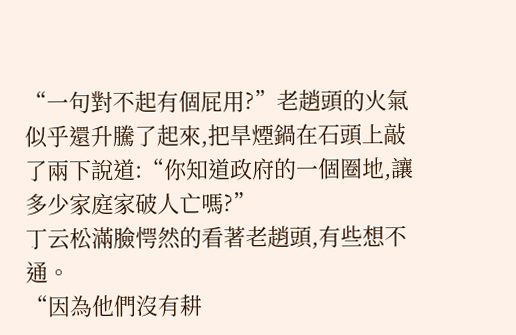“一句對不起有個屁用?”老趙頭的火氣似乎還升騰了起來,把旱煙鍋在石頭上敲了兩下說道:“你知道政府的一個圈地,讓多少家庭家破人亡嗎?”
丁云松滿臉愕然的看著老趙頭,有些想不通。
“因為他們沒有耕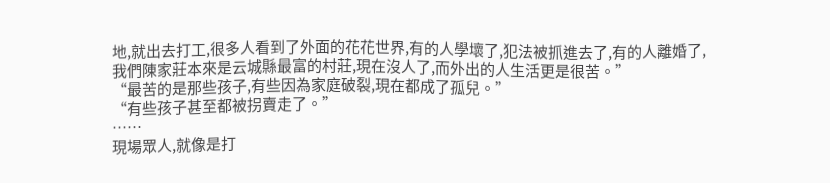地,就出去打工,很多人看到了外面的花花世界,有的人學壞了,犯法被抓進去了,有的人離婚了,我們陳家莊本來是云城縣最富的村莊,現在沒人了,而外出的人生活更是很苦。”
“最苦的是那些孩子,有些因為家庭破裂,現在都成了孤兒。”
“有些孩子甚至都被拐賣走了。”
……
現場眾人,就像是打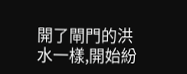開了閘門的洪水一樣,開始紛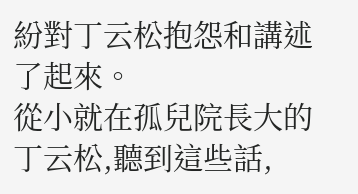紛對丁云松抱怨和講述了起來。
從小就在孤兒院長大的丁云松,聽到這些話,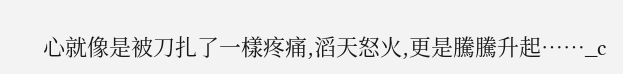心就像是被刀扎了一樣疼痛,滔天怒火,更是騰騰升起……_c